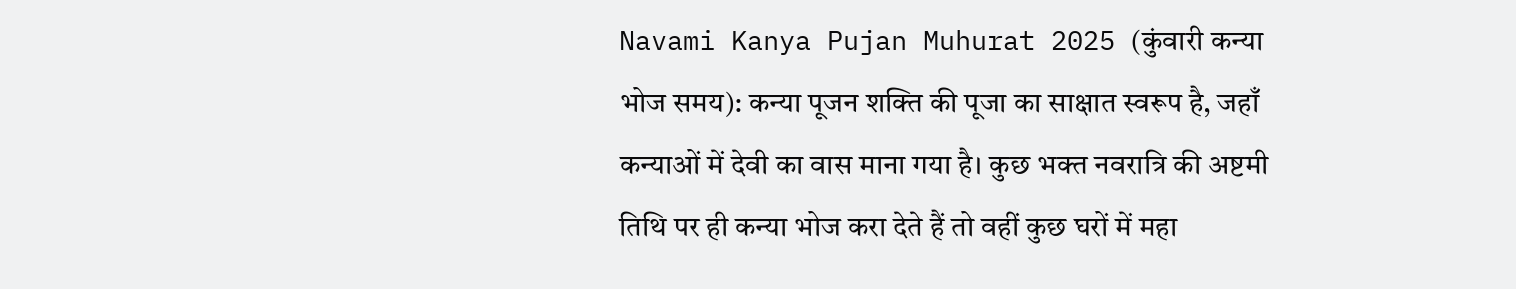Navami Kanya Pujan Muhurat 2025 (कुंवारी कन्या भोज समय): कन्या पूजन शक्ति की पूजा का साक्षात स्वरूप है, जहाँ कन्याओं में देवी का वास माना गया है। कुछ भक्त नवरात्रि की अष्टमी तिथि पर ही कन्या भोज करा देते हैं तो वहीं कुछ घरों में महा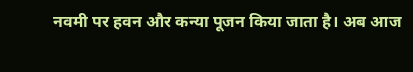नवमी पर हवन और कन्या पूजन किया जाता है। अब आज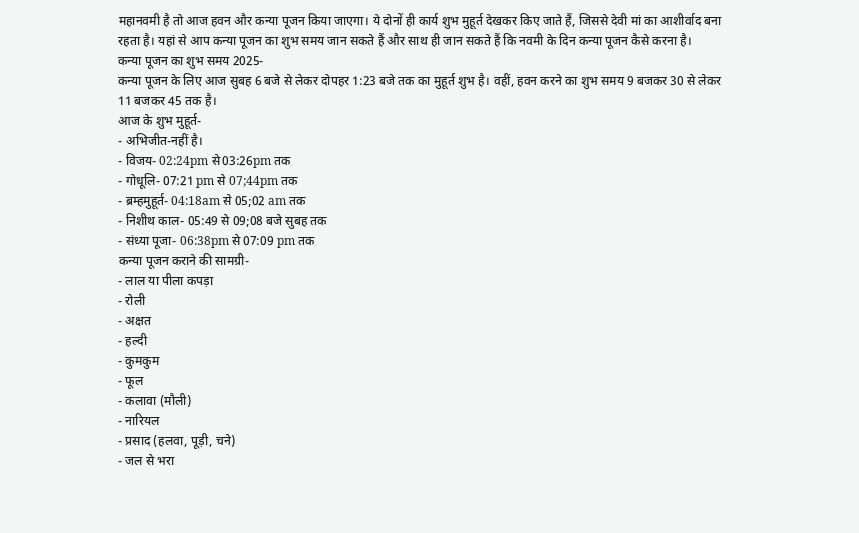महानवमी है तो आज हवन और कन्या पूजन किया जाएगा। ये दोनों ही कार्य शुभ मुहूर्त देखकर किए जाते हैं, जिससे देवी मां का आशीर्वाद बना रहता है। यहां से आप कन्या पूजन का शुभ समय जान सकते हैं और साथ ही जान सकते हैं कि नवमी के दिन कन्या पूजन कैसे करना है।
कन्या पूजन का शुभ समय 2025-
कन्या पूजन के लिए आज सुबह 6 बजे से लेकर दोपहर 1:23 बजे तक का मुहूर्त शुभ है। वहीं, हवन करने का शुभ समय 9 बजकर 30 से लेकर 11 बजकर 45 तक है।
आज के शुभ मुहूर्त-
- अभिजीत-नहीं है।
- विजय- 02:24pm से03:26pm तक
- गोधूलि- 07:21 pm से 07;44pm तक
- ब्रम्हमुहूर्त- 04:18am से 05;02 am तक
- निशीथ काल- 05:49 से 09;08 बजे सुबह तक
- संध्या पूजा- 06:38pm से 07:09 pm तक
कन्या पूजन कराने की सामग्री-
- लाल या पीला कपड़ा
- रोली
- अक्षत
- हल्दी
- कुमकुम
- फूल
- कलावा (मौली)
- नारियल
- प्रसाद (हलवा, पूड़ी, चने)
- जल से भरा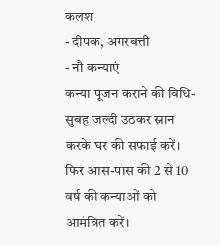कलश
- दीपक, अगरबत्ती
- नौ कन्याएं
कन्या पूजन कराने की विधि-
सुबह जल्दी उठकर स्नान करके घर की सफाई करें। फिर आस-पास की 2 से 10 वर्ष की कन्याओं को आमंत्रित करें।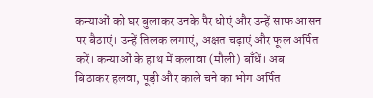कन्याओं को घर बुलाकर उनके पैर धोएं और उन्हें साफ आसन पर बैठाएं। उन्हें तिलक लगाएं, अक्षत चढ़ाएं और फूल अर्पित करें। कन्याओं के हाथ में कलावा (मौली) बाँधें। अब बिठाकर हलवा, पूड़ी और काले चने का भोग अर्पित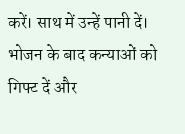करें। साथ में उन्हें पानी दें। भोजन के बाद कन्याओं को गिफ्ट दें और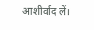आशीर्वाद लें।